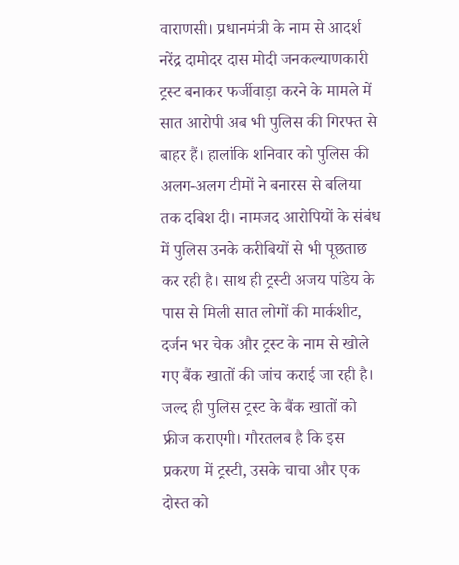वाराणसी। प्रधानमंत्री के नाम से आदर्श नरेंद्र दामोदर दास मोदी जनकल्याणकारी ट्रस्ट बनाकर फर्जीवाड़ा करने के मामले में सात आरोपी अब भी पुलिस की गिरफ्त से बाहर हैं। हालांकि शनिवार को पुलिस की अलग-अलग टीमों ने बनारस से बलिया तक दबिश दी। नामजद आरोपियों के संबंध में पुलिस उनके करीबियों से भी पूछताछ कर रही है। साथ ही ट्रस्टी अजय पांडेय के पास से मिली सात लोगों की मार्कशीट, दर्जन भर चेक और ट्रस्ट के नाम से खोले गए बैंक खातों की जांच कराई जा रही है। जल्द ही पुलिस ट्रस्ट के बैंक खातों को फ्रीज कराएगी। गौरतलब है कि इस प्रकरण में ट्रस्टी, उसके चाचा और एक दोस्त को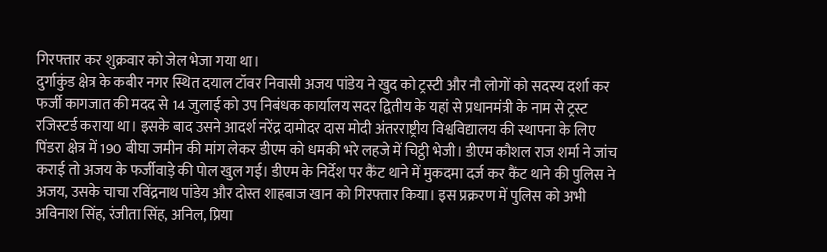गिरफ्तार कर शुक्रवार को जेल भेजा गया था।
दुर्गाकुंड क्षेत्र के कबीर नगर स्थित दयाल टॉवर निवासी अजय पांडेय ने खुद को ट्रस्टी और नौ लोगों को सदस्य दर्शा कर फर्जी कागजात की मदद से 14 जुलाई को उप निबंधक कार्यालय सदर द्वितीय के यहां से प्रधानमंत्री के नाम से ट्रस्ट रजिस्टर्ड कराया था। इसके बाद उसने आदर्श नरेंद्र दामोदर दास मोदी अंतरराष्ट्रीय विश्वविद्यालय की स्थापना के लिए पिंडरा क्षेत्र में 190 बीघा जमीन की मांग लेकर डीएम को धमकी भरे लहजे में चिट्ठी भेजी। डीएम कौशल राज शर्मा ने जांच कराई तो अजय के फर्जीवाड़े की पोल खुल गई। डीएम के निर्देश पर कैंट थाने में मुकदमा दर्ज कर कैंट थाने की पुलिस ने अजय, उसके चाचा रविंद्रनाथ पांडेय और दोस्त शाहबाज खान को गिरफ्तार किया। इस प्रक्ररण में पुलिस को अभी अविनाश सिंह, रंजीता सिंह, अनिल, प्रिया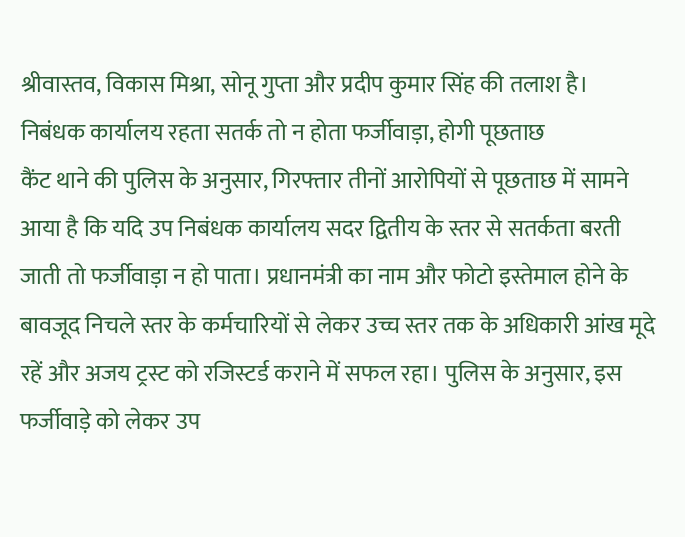श्रीवास्तव, विकास मिश्रा, सोनू गुप्ता और प्रदीप कुमार सिंह की तलाश है।
निबंधक कार्यालय रहता सतर्क तो न होता फर्जीवाड़ा, होगी पूछताछ
कैंट थाने की पुलिस के अनुसार, गिरफ्तार तीनों आरोपियों से पूछताछ में सामने आया है कि यदि उप निबंधक कार्यालय सदर द्वितीय के स्तर से सतर्कता बरती जाती तो फर्जीवाड़ा न हो पाता। प्रधानमंत्री का नाम और फोटो इस्तेमाल होने के बावजूद निचले स्तर के कर्मचारियों से लेकर उच्च स्तर तक के अधिकारी आंख मूदे रहें और अजय ट्रस्ट को रजिस्टर्ड कराने में सफल रहा। पुलिस के अनुसार, इस फर्जीवाड़े को लेकर उप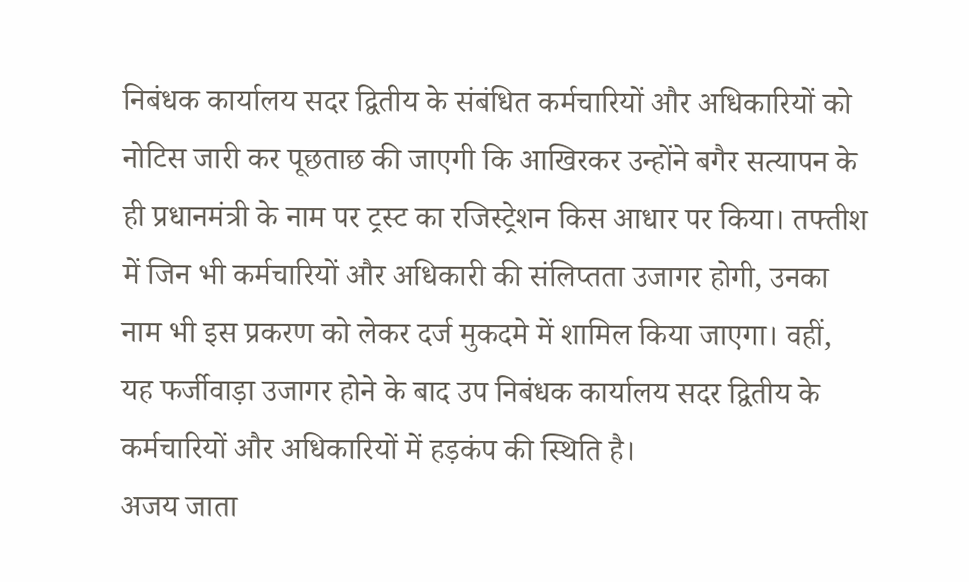निबंधक कार्यालय सदर द्वितीय के संबंधित कर्मचारियों और अधिकारियों को नोटिस जारी कर पूछताछ की जाएगी कि आखिरकर उन्होंने बगैर सत्यापन के ही प्रधानमंत्री के नाम पर ट्रस्ट का रजिस्ट्रेशन किस आधार पर किया। तफ्तीश में जिन भी कर्मचारियों और अधिकारी की संलिप्तता उजागर होगी, उनका नाम भी इस प्रकरण को लेकर दर्ज मुकदमे में शामिल किया जाएगा। वहीं, यह फर्जीवाड़ा उजागर होने के बाद उप निबंधक कार्यालय सदर द्वितीय के कर्मचारियों और अधिकारियों में हड़कंप की स्थिति है।
अजय जाता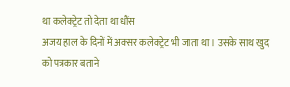था कलेक्ट्रेट तो देता था धौंस
अजय हाल के दिनों में अक्सर कलेक्ट्रेट भी जाता था। उसके साथ खुद को पत्रकार बताने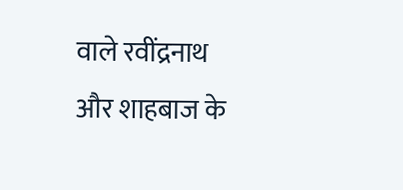वाले रवींद्रनाथ और शाहबाज के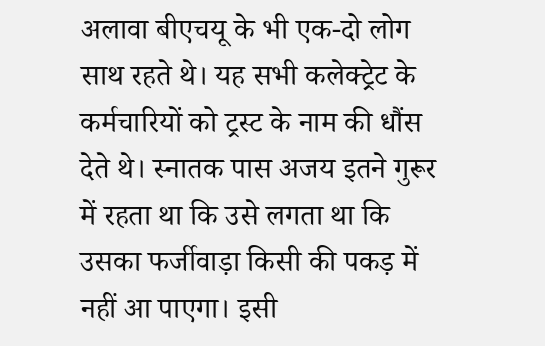अलावा बीएचयू के भी एक-दो लोग साथ रहते थे। यह सभी कलेक्ट्रेट के कर्मचारियों को ट्रस्ट के नाम की धौंस देते थे। स्नातक पास अजय इतने गुरूर में रहता था कि उसे लगता था कि उसका फर्जीवाड़ा किसी की पकड़ में नहीं आ पाएगा। इसी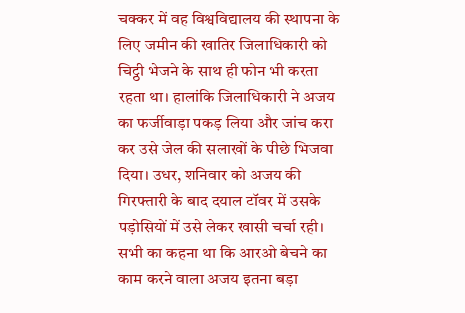चक्कर में वह विश्वविद्यालय की स्थापना के लिए जमीन की खातिर जिलाधिकारी को चिट्ठी भेजने के साथ ही फोन भी करता रहता था। हालांकि जिलाधिकारी ने अजय का फर्जीवाड़ा पकड़ लिया और जांच करा कर उसे जेल की सलाखों के पीछे भिजवा दिया। उधर, शनिवार को अजय की गिरफ्तारी के बाद दयाल टॉवर में उसके पड़ोसियों में उसे लेकर खासी चर्चा रही। सभी का कहना था कि आरओ बेचने का काम करने वाला अजय इतना बड़ा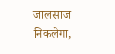जालसाज निकलेगा,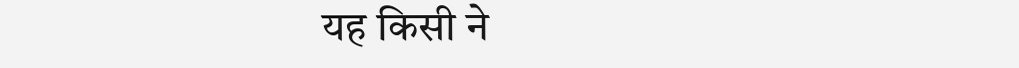यह किसी ने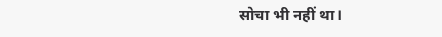सोचा भी नहीं था।